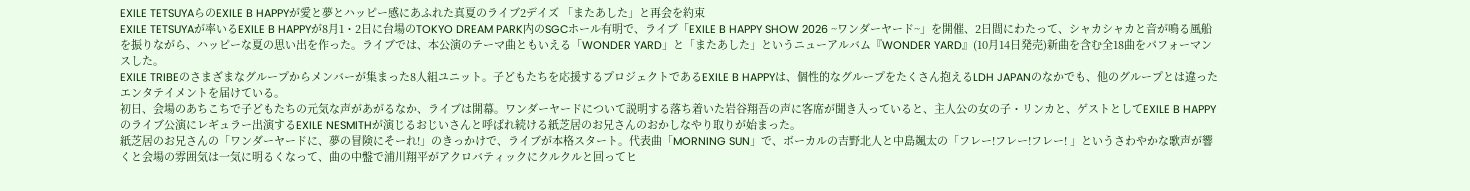EXILE TETSUYAらのEXILE B HAPPYが愛と夢とハッピー感にあふれた真夏のライブ2デイズ 「またあした」と再会を約束
EXILE TETSUYAが率いるEXILE B HAPPYが8月1・2日に台場のTOKYO DREAM PARK内のSGCホール有明で、ライブ「EXILE B HAPPY SHOW 2026 ~ワンダーヤード~」を開催、2日間にわたって、シャカシャカと音が鳴る風船を振りながら、ハッピーな夏の思い出を作った。ライブでは、本公演のテーマ曲ともいえる「WONDER YARD」と「またあした」というニューアルバム『WONDER YARD』(10月14日発売)新曲を含む全18曲をパフォーマンスした。
EXILE TRIBEのさまざまなグループからメンバーが集まった8人組ユニット。子どもたちを応援するプロジェクトであるEXILE B HAPPYは、個性的なグループをたくさん抱えるLDH JAPANのなかでも、他のグループとは違ったエンタテイメントを届けている。
初日、会場のあちこちで子どもたちの元気な声があがるなか、ライブは開幕。ワンダーヤードについて説明する落ち着いた岩谷翔吾の声に客席が聞き入っていると、主人公の女の子・リンカと、ゲストとしてEXILE B HAPPYのライブ公演にレギュラー出演するEXILE NESMITHが演じるおじいさんと呼ばれ続ける紙芝居のお兄さんのおかしなやり取りが始まった。
紙芝居のお兄さんの「ワンダーヤードに、夢の冒険にそーれ!」のきっかけで、ライブが本格スタート。代表曲「MORNING SUN」で、ボーカルの吉野北人と中島颯太の「フレー!フレー!フレー! 」というさわやかな歌声が響くと会場の雰囲気は一気に明るくなって、曲の中盤で浦川翔平がアクロバティックにクルクルと回ってヒ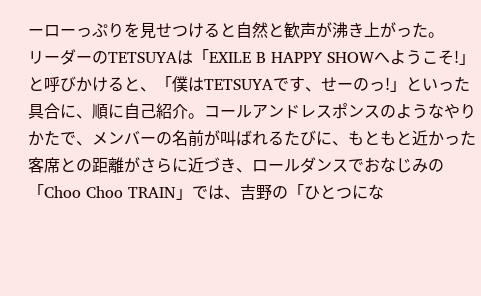ーローっぷりを見せつけると自然と歓声が沸き上がった。
リーダーのTETSUYAは「EXILE B HAPPY SHOWへようこそ!」と呼びかけると、「僕はTETSUYAです、せーのっ!」といった具合に、順に自己紹介。コールアンドレスポンスのようなやりかたで、メンバーの名前が叫ばれるたびに、もともと近かった客席との距離がさらに近づき、ロールダンスでおなじみの「Choo Choo TRAIN」では、吉野の「ひとつにな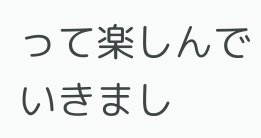って楽しんでいきまし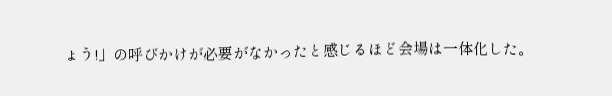ょう!」の呼びかけが必要がなかったと感じるほど会場は一体化した。